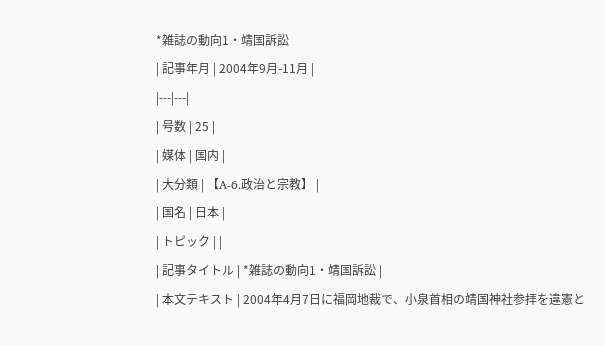*雑誌の動向1・靖国訴訟
| 記事年月 | 2004年9月-11月 |
|---|---|
| 号数 | 25 |
| 媒体 | 国内 |
| 大分類 | 【A-6.政治と宗教】 |
| 国名 | 日本 |
| トピック | |
| 記事タイトル | *雑誌の動向1・靖国訴訟 |
| 本文テキスト | 2004年4月7日に福岡地裁で、小泉首相の靖国神社参拝を違憲と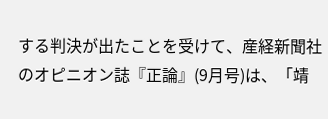する判決が出たことを受けて、産経新聞社のオピニオン誌『正論』(9月号)は、「靖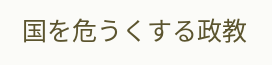国を危うくする政教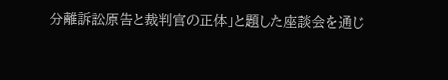分離訴訟原告と裁判官の正体」と題した座談会を通じ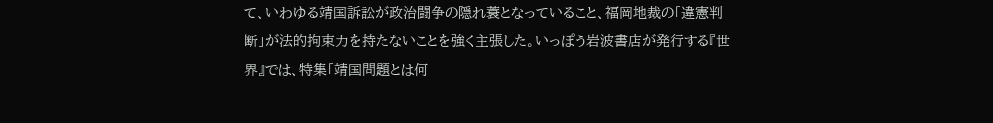て、いわゆる靖国訴訟が政治闘争の隠れ蓑となっていること、福岡地裁の「違憲判断」が法的拘束力を持たないことを強く主張した。いっぽう岩波書店が発行する『世界』では、特集「靖国問題とは何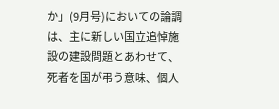か」(9月号)においての論調は、主に新しい国立追悼施設の建設問題とあわせて、死者を国が弔う意味、個人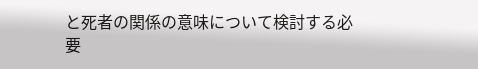と死者の関係の意味について検討する必要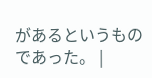があるというものであった。 |